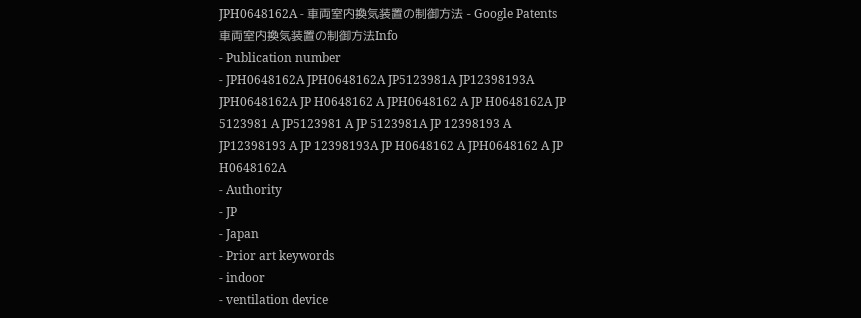JPH0648162A - 車両室内換気装置の制御方法 - Google Patents
車両室内換気装置の制御方法Info
- Publication number
- JPH0648162A JPH0648162A JP5123981A JP12398193A JPH0648162A JP H0648162 A JPH0648162 A JP H0648162A JP 5123981 A JP5123981 A JP 5123981A JP 12398193 A JP12398193 A JP 12398193A JP H0648162 A JPH0648162 A JP H0648162A
- Authority
- JP
- Japan
- Prior art keywords
- indoor
- ventilation device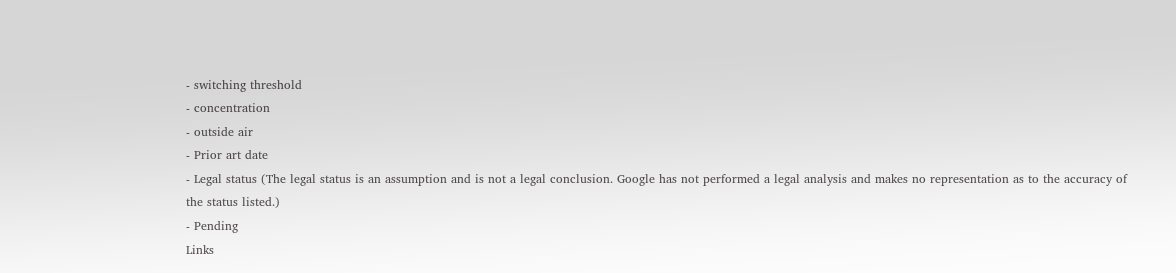- switching threshold
- concentration
- outside air
- Prior art date
- Legal status (The legal status is an assumption and is not a legal conclusion. Google has not performed a legal analysis and makes no representation as to the accuracy of the status listed.)
- Pending
Links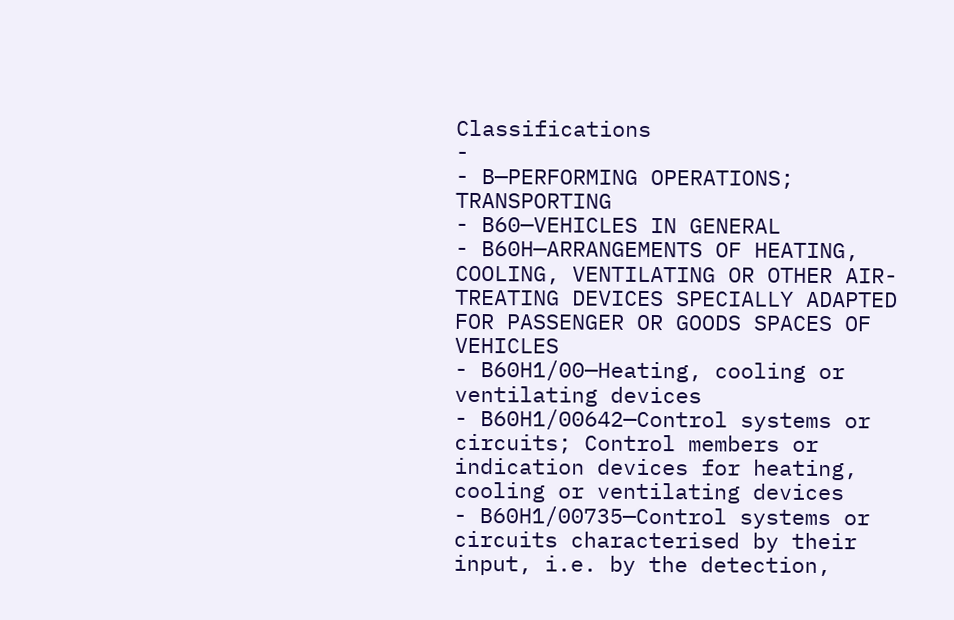Classifications
-
- B—PERFORMING OPERATIONS; TRANSPORTING
- B60—VEHICLES IN GENERAL
- B60H—ARRANGEMENTS OF HEATING, COOLING, VENTILATING OR OTHER AIR-TREATING DEVICES SPECIALLY ADAPTED FOR PASSENGER OR GOODS SPACES OF VEHICLES
- B60H1/00—Heating, cooling or ventilating devices
- B60H1/00642—Control systems or circuits; Control members or indication devices for heating, cooling or ventilating devices
- B60H1/00735—Control systems or circuits characterised by their input, i.e. by the detection,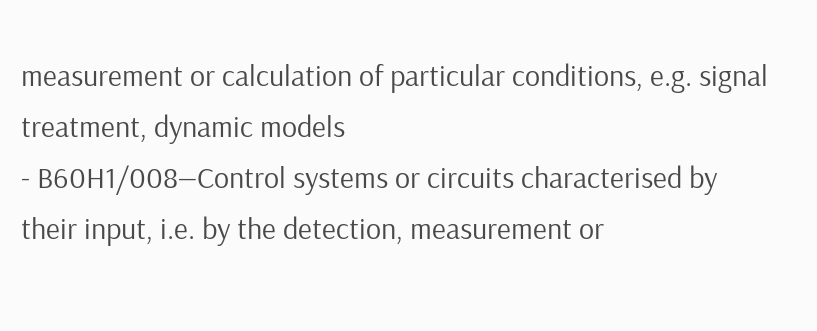measurement or calculation of particular conditions, e.g. signal treatment, dynamic models
- B60H1/008—Control systems or circuits characterised by their input, i.e. by the detection, measurement or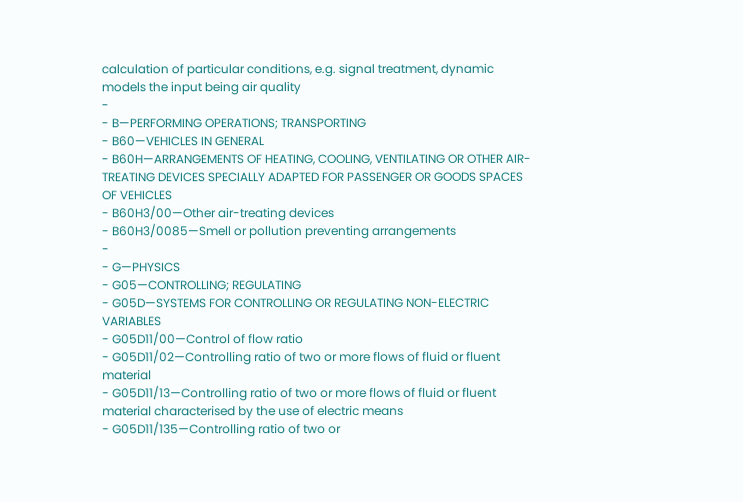calculation of particular conditions, e.g. signal treatment, dynamic models the input being air quality
-
- B—PERFORMING OPERATIONS; TRANSPORTING
- B60—VEHICLES IN GENERAL
- B60H—ARRANGEMENTS OF HEATING, COOLING, VENTILATING OR OTHER AIR-TREATING DEVICES SPECIALLY ADAPTED FOR PASSENGER OR GOODS SPACES OF VEHICLES
- B60H3/00—Other air-treating devices
- B60H3/0085—Smell or pollution preventing arrangements
-
- G—PHYSICS
- G05—CONTROLLING; REGULATING
- G05D—SYSTEMS FOR CONTROLLING OR REGULATING NON-ELECTRIC VARIABLES
- G05D11/00—Control of flow ratio
- G05D11/02—Controlling ratio of two or more flows of fluid or fluent material
- G05D11/13—Controlling ratio of two or more flows of fluid or fluent material characterised by the use of electric means
- G05D11/135—Controlling ratio of two or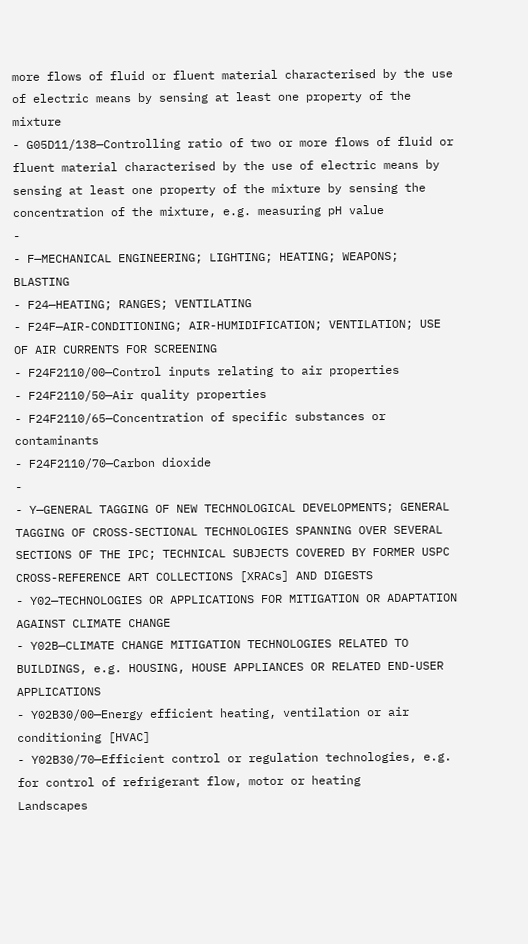more flows of fluid or fluent material characterised by the use of electric means by sensing at least one property of the mixture
- G05D11/138—Controlling ratio of two or more flows of fluid or fluent material characterised by the use of electric means by sensing at least one property of the mixture by sensing the concentration of the mixture, e.g. measuring pH value
-
- F—MECHANICAL ENGINEERING; LIGHTING; HEATING; WEAPONS; BLASTING
- F24—HEATING; RANGES; VENTILATING
- F24F—AIR-CONDITIONING; AIR-HUMIDIFICATION; VENTILATION; USE OF AIR CURRENTS FOR SCREENING
- F24F2110/00—Control inputs relating to air properties
- F24F2110/50—Air quality properties
- F24F2110/65—Concentration of specific substances or contaminants
- F24F2110/70—Carbon dioxide
-
- Y—GENERAL TAGGING OF NEW TECHNOLOGICAL DEVELOPMENTS; GENERAL TAGGING OF CROSS-SECTIONAL TECHNOLOGIES SPANNING OVER SEVERAL SECTIONS OF THE IPC; TECHNICAL SUBJECTS COVERED BY FORMER USPC CROSS-REFERENCE ART COLLECTIONS [XRACs] AND DIGESTS
- Y02—TECHNOLOGIES OR APPLICATIONS FOR MITIGATION OR ADAPTATION AGAINST CLIMATE CHANGE
- Y02B—CLIMATE CHANGE MITIGATION TECHNOLOGIES RELATED TO BUILDINGS, e.g. HOUSING, HOUSE APPLIANCES OR RELATED END-USER APPLICATIONS
- Y02B30/00—Energy efficient heating, ventilation or air conditioning [HVAC]
- Y02B30/70—Efficient control or regulation technologies, e.g. for control of refrigerant flow, motor or heating
Landscapes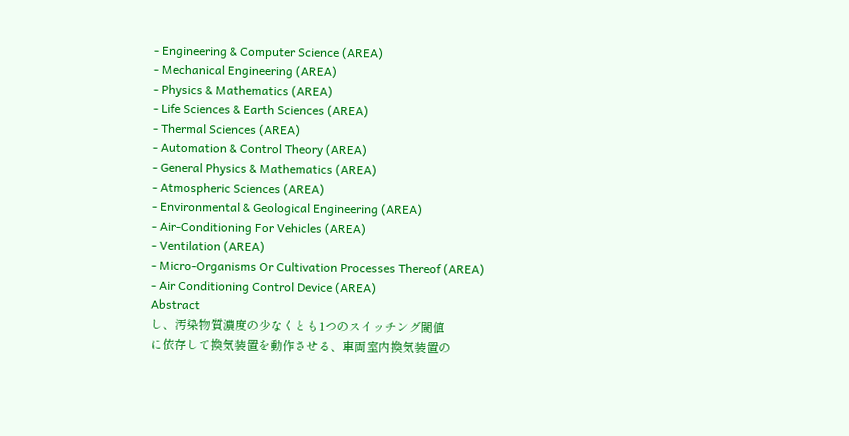- Engineering & Computer Science (AREA)
- Mechanical Engineering (AREA)
- Physics & Mathematics (AREA)
- Life Sciences & Earth Sciences (AREA)
- Thermal Sciences (AREA)
- Automation & Control Theory (AREA)
- General Physics & Mathematics (AREA)
- Atmospheric Sciences (AREA)
- Environmental & Geological Engineering (AREA)
- Air-Conditioning For Vehicles (AREA)
- Ventilation (AREA)
- Micro-Organisms Or Cultivation Processes Thereof (AREA)
- Air Conditioning Control Device (AREA)
Abstract
し、汚染物質濃度の少なくとも1つのスイッチング閾値
に依存して換気装置を動作させる、車両室内換気装置の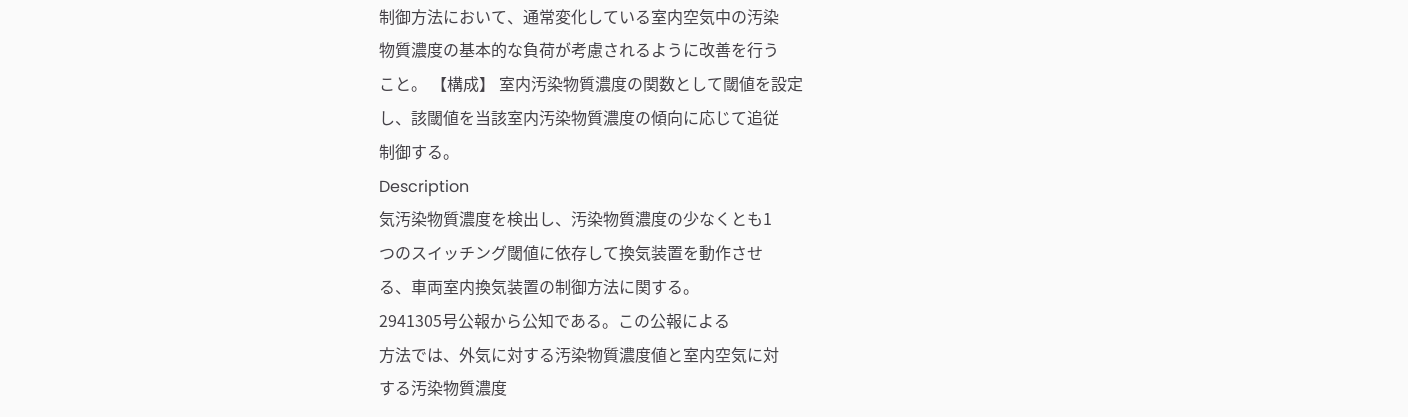制御方法において、通常変化している室内空気中の汚染
物質濃度の基本的な負荷が考慮されるように改善を行う
こと。 【構成】 室内汚染物質濃度の関数として閾値を設定
し、該閾値を当該室内汚染物質濃度の傾向に応じて追従
制御する。
Description
気汚染物質濃度を検出し、汚染物質濃度の少なくとも1
つのスイッチング閾値に依存して換気装置を動作させ
る、車両室内換気装置の制御方法に関する。
2941305号公報から公知である。この公報による
方法では、外気に対する汚染物質濃度値と室内空気に対
する汚染物質濃度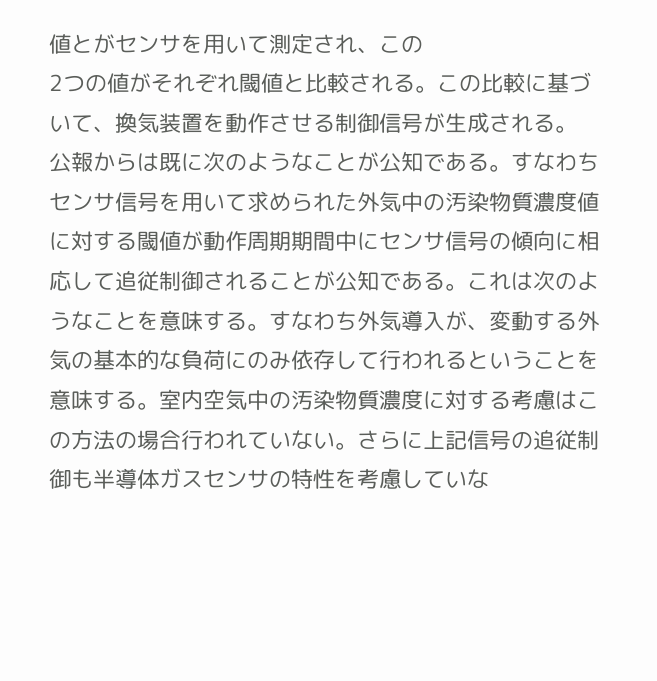値とがセンサを用いて測定され、この
2つの値がそれぞれ閾値と比較される。この比較に基づ
いて、換気装置を動作させる制御信号が生成される。
公報からは既に次のようなことが公知である。すなわち
センサ信号を用いて求められた外気中の汚染物質濃度値
に対する閾値が動作周期期間中にセンサ信号の傾向に相
応して追従制御されることが公知である。これは次のよ
うなことを意味する。すなわち外気導入が、変動する外
気の基本的な負荷にのみ依存して行われるということを
意味する。室内空気中の汚染物質濃度に対する考慮はこ
の方法の場合行われていない。さらに上記信号の追従制
御も半導体ガスセンサの特性を考慮していな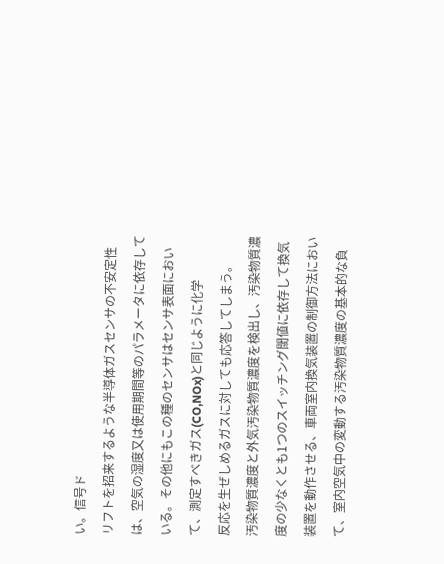い。信号ド
リフトを招来するような半導体ガスセンサの不安定性
は、空気の湿度又は使用期間等のパラメータに依存して
いる。その他にもこの種のセンサはセンサ表面におい
て、測定すべきガス(CO,NOx)と同じように化学
反応を生ぜしめるガスに対しても応答してしまう。
汚染物質濃度と外気汚染物質濃度を検出し、汚染物質濃
度の少なくとも1つのスイッチング閾値に依存して換気
装置を動作させる、車両室内換気装置の制御方法におい
て、室内空気中の変動する汚染物質濃度の基本的な負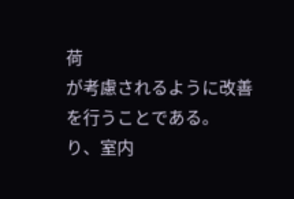荷
が考慮されるように改善を行うことである。
り、室内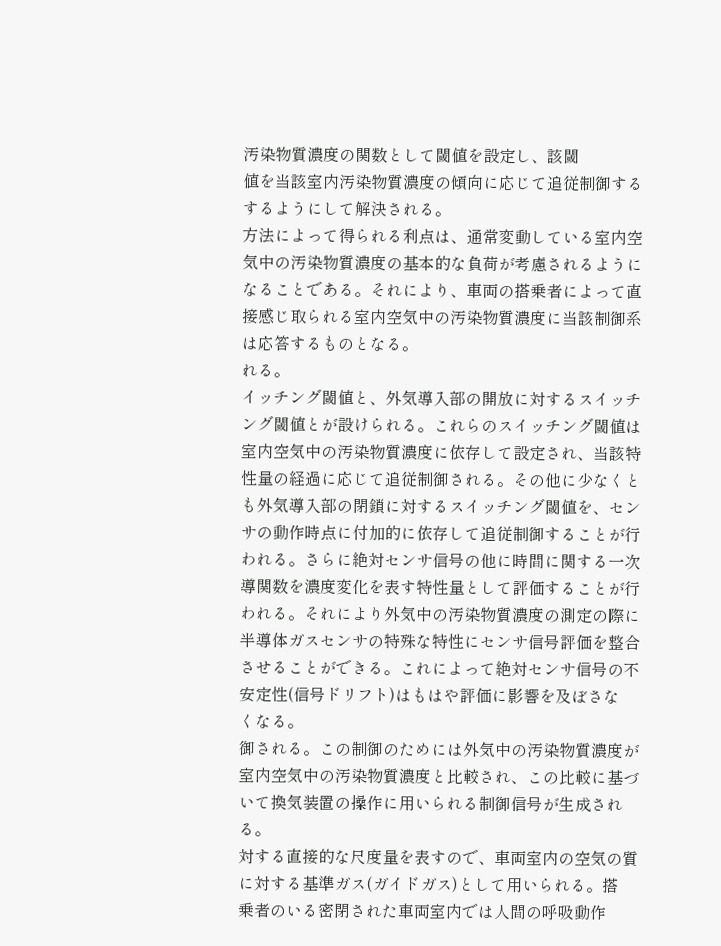汚染物質濃度の関数として閾値を設定し、該閾
値を当該室内汚染物質濃度の傾向に応じて追従制御する
するようにして解決される。
方法によって得られる利点は、通常変動している室内空
気中の汚染物質濃度の基本的な負荷が考慮されるように
なることである。それにより、車両の搭乗者によって直
接感じ取られる室内空気中の汚染物質濃度に当該制御系
は応答するものとなる。
れる。
イッチング閾値と、外気導入部の開放に対するスイッチ
ング閾値とが設けられる。これらのスイッチング閾値は
室内空気中の汚染物質濃度に依存して設定され、当該特
性量の経過に応じて追従制御される。その他に少なくと
も外気導入部の閉鎖に対するスイッチング閾値を、セン
サの動作時点に付加的に依存して追従制御することが行
われる。さらに絶対センサ信号の他に時間に関する一次
導関数を濃度変化を表す特性量として評価することが行
われる。それにより外気中の汚染物質濃度の測定の際に
半導体ガスセンサの特殊な特性にセンサ信号評価を整合
させることができる。これによって絶対センサ信号の不
安定性(信号ドリフト)はもはや評価に影響を及ぼさな
くなる。
御される。この制御のためには外気中の汚染物質濃度が
室内空気中の汚染物質濃度と比較され、この比較に基づ
いて換気装置の操作に用いられる制御信号が生成され
る。
対する直接的な尺度量を表すので、車両室内の空気の質
に対する基準ガス(ガイドガス)として用いられる。搭
乗者のいる密閉された車両室内では人間の呼吸動作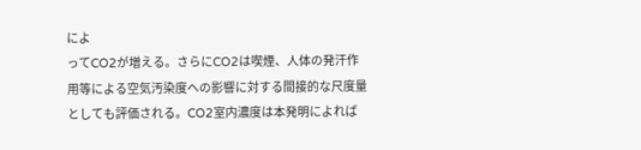によ
ってCO2が増える。さらにCO2は喫煙、人体の発汗作
用等による空気汚染度への影響に対する間接的な尺度量
としても評価される。CO2室内濃度は本発明によれば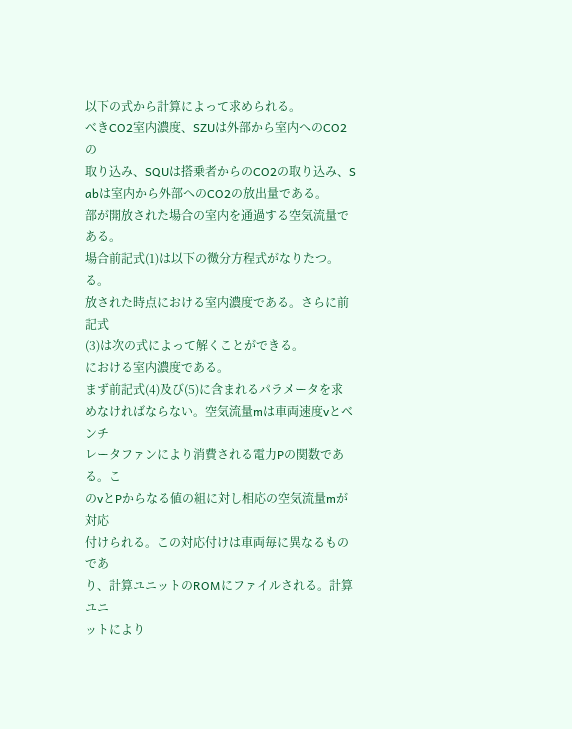以下の式から計算によって求められる。
べきCO2室内濃度、SZUは外部から室内へのCO2の
取り込み、SQUは搭乗者からのCO2の取り込み、S
abは室内から外部へのCO2の放出量である。
部が開放された場合の室内を通過する空気流量である。
場合前記式(1)は以下の微分方程式がなりたつ。
る。
放された時点における室内濃度である。さらに前記式
(3)は次の式によって解くことができる。
における室内濃度である。
まず前記式(4)及び(5)に含まれるパラメータを求
めなければならない。空気流量mは車両速度vとベンチ
レータファンにより消費される電力Pの関数である。こ
のvとPからなる値の組に対し相応の空気流量mが対応
付けられる。この対応付けは車両毎に異なるものであ
り、計算ユニットのROMにファイルされる。計算ユニ
ットにより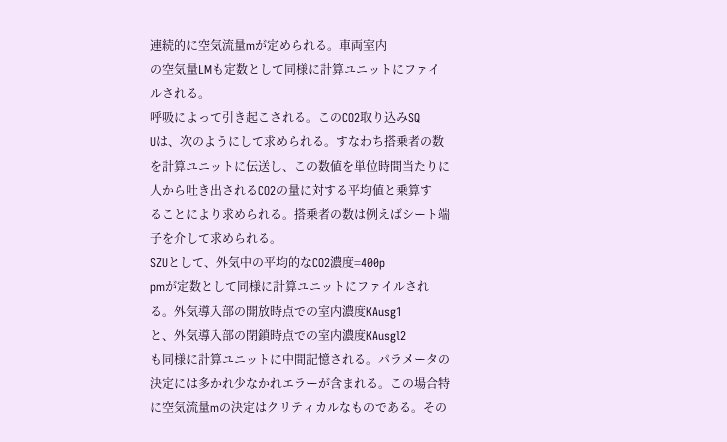連続的に空気流量mが定められる。車両室内
の空気量LMも定数として同様に計算ユニットにファイ
ルされる。
呼吸によって引き起こされる。このCO2取り込みSQ
Uは、次のようにして求められる。すなわち搭乗者の数
を計算ユニットに伝送し、この数値を単位時間当たりに
人から吐き出されるCO2の量に対する平均値と乗算す
ることにより求められる。搭乗者の数は例えばシート端
子を介して求められる。
SZUとして、外気中の平均的なCO2濃度=400p
pmが定数として同様に計算ユニットにファイルされ
る。外気導入部の開放時点での室内濃度KAusg1
と、外気導入部の閉鎖時点での室内濃度KAusgl2
も同様に計算ユニットに中間記憶される。パラメータの
決定には多かれ少なかれエラーが含まれる。この場合特
に空気流量mの決定はクリティカルなものである。その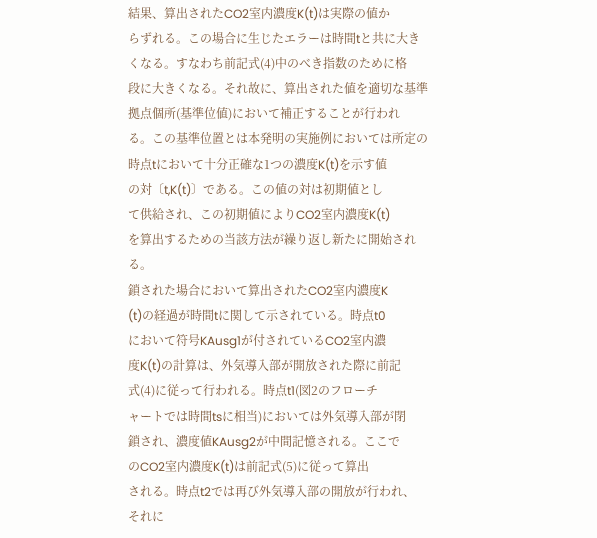結果、算出されたCO2室内濃度K(t)は実際の値か
らずれる。この場合に生じたエラーは時間tと共に大き
くなる。すなわち前記式(4)中のべき指数のために格
段に大きくなる。それ故に、算出された値を適切な基準
拠点個所(基準位値)において補正することが行われ
る。この基準位置とは本発明の実施例においては所定の
時点tにおいて十分正確な1つの濃度K(t)を示す値
の対〔t,K(t)〕である。この値の対は初期値とし
て供給され、この初期値によりCO2室内濃度K(t)
を算出するための当該方法が繰り返し新たに開始され
る。
鎖された場合において算出されたCO2室内濃度K
(t)の経過が時間tに関して示されている。時点t0
において符号KAusg1が付されているCO2室内濃
度K(t)の計算は、外気導入部が開放された際に前記
式(4)に従って行われる。時点t1(図2のフローチ
ャートでは時間tsに相当)においては外気導入部が閉
鎖され、濃度値KAusg2が中間記憶される。ここで
のCO2室内濃度K(t)は前記式(5)に従って算出
される。時点t2では再び外気導入部の開放が行われ、
それに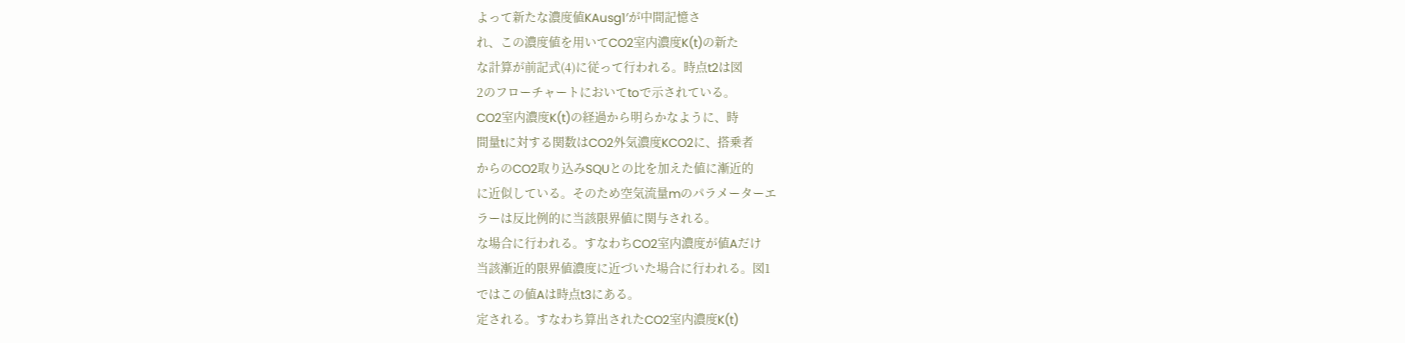よって新たな濃度値KAusg1′が中間記憶さ
れ、この濃度値を用いてCO2室内濃度K(t)の新た
な計算が前記式(4)に従って行われる。時点t2は図
2のフローチャートにおいてtoで示されている。
CO2室内濃度K(t)の経過から明らかなように、時
間量tに対する関数はCO2外気濃度KCO2に、搭乗者
からのCO2取り込みSQUとの比を加えた値に漸近的
に近似している。そのため空気流量mのパラメーターエ
ラーは反比例的に当該限界値に関与される。
な場合に行われる。すなわちCO2室内濃度が値Aだけ
当該漸近的限界値濃度に近づいた場合に行われる。図1
ではこの値Aは時点t3にある。
定される。すなわち算出されたCO2室内濃度K(t)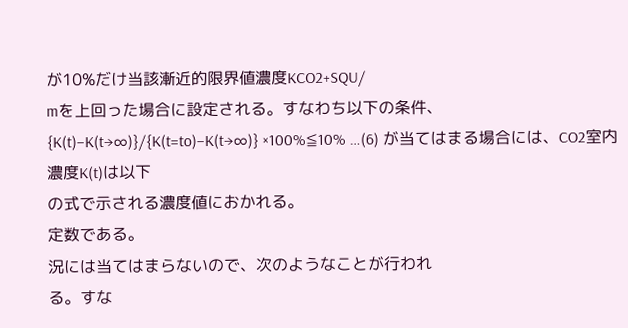が10%だけ当該漸近的限界値濃度KCO2+SQU/
mを上回った場合に設定される。すなわち以下の条件、 {K(t)−K(t→∞)}/{K(t=to)−K(t→∞)} ×100%≦10% …(6) が当てはまる場合には、CO2室内濃度K(t)は以下
の式で示される濃度値におかれる。
定数である。
況には当てはまらないので、次のようなことが行われ
る。すな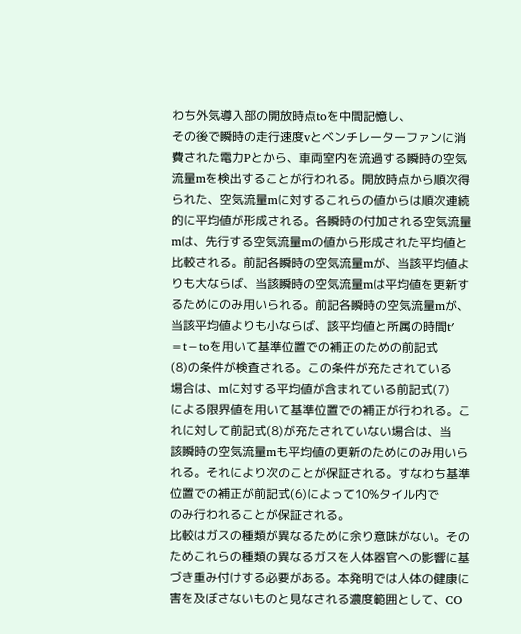わち外気導入部の開放時点toを中間記憶し、
その後で瞬時の走行速度vとベンチレーターファンに消
費された電力Pとから、車両室内を流過する瞬時の空気
流量mを検出することが行われる。開放時点から順次得
られた、空気流量mに対するこれらの値からは順次連続
的に平均値が形成される。各瞬時の付加される空気流量
mは、先行する空気流量mの値から形成された平均値と
比較される。前記各瞬時の空気流量mが、当該平均値よ
りも大ならば、当該瞬時の空気流量mは平均値を更新す
るためにのみ用いられる。前記各瞬時の空気流量mが、
当該平均値よりも小ならば、該平均値と所属の時間t′
=t−toを用いて基準位置での補正のための前記式
(8)の条件が検査される。この条件が充たされている
場合は、mに対する平均値が含まれている前記式(7)
による限界値を用いて基準位置での補正が行われる。こ
れに対して前記式(8)が充たされていない場合は、当
該瞬時の空気流量mも平均値の更新のためにのみ用いら
れる。それにより次のことが保証される。すなわち基準
位置での補正が前記式(6)によって10%タイル内で
のみ行われることが保証される。
比較はガスの種類が異なるために余り意味がない。その
ためこれらの種類の異なるガスを人体器官への影響に基
づき重み付けする必要がある。本発明では人体の健康に
害を及ぼさないものと見なされる濃度範囲として、CO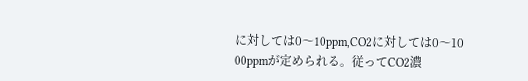に対しては0〜10ppm,CO2に対しては0〜10
00ppmが定められる。従ってCO2濃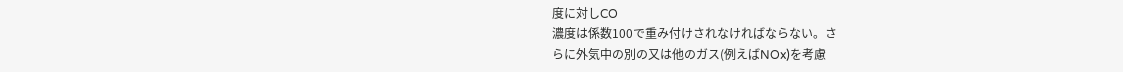度に対しCO
濃度は係数100で重み付けされなければならない。さ
らに外気中の別の又は他のガス(例えばNOx)を考慮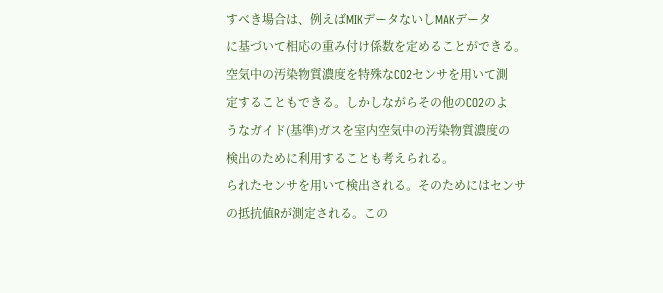すべき場合は、例えばMIKデータないしMAKデータ
に基づいて相応の重み付け係数を定めることができる。
空気中の汚染物質濃度を特殊なCO2センサを用いて測
定することもできる。しかしながらその他のCO2のよ
うなガイド(基準)ガスを室内空気中の汚染物質濃度の
検出のために利用することも考えられる。
られたセンサを用いて検出される。そのためにはセンサ
の抵抗値Rが測定される。この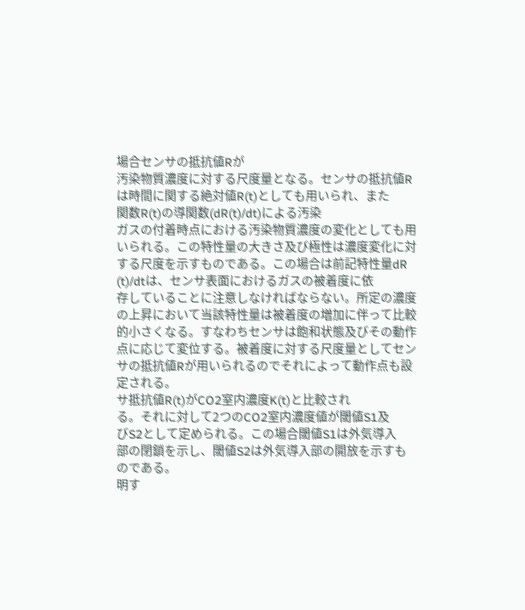場合センサの抵抗値Rが
汚染物質濃度に対する尺度量となる。センサの抵抗値R
は時間に関する絶対値R(t)としても用いられ、また
関数R(t)の導関数(dR(t)/dt)による汚染
ガスの付着時点における汚染物質濃度の変化としても用
いられる。この特性量の大きさ及び極性は濃度変化に対
する尺度を示すものである。この場合は前記特性量dR
(t)/dtは、センサ表面におけるガスの被着度に依
存していることに注意しなければならない。所定の濃度
の上昇において当該特性量は被着度の増加に伴って比較
的小さくなる。すなわちセンサは飽和状態及びその動作
点に応じて変位する。被着度に対する尺度量としてセン
サの抵抗値Rが用いられるのでそれによって動作点も設
定される。
サ抵抗値R(t)がCO2室内濃度K(t)と比較され
る。それに対して2つのCO2室内濃度値が閾値S1及
びS2として定められる。この場合閾値S1は外気導入
部の閉鎖を示し、閾値S2は外気導入部の開放を示すも
のである。
明す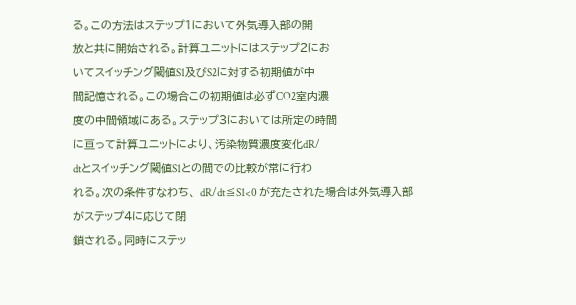る。この方法はステップ1において外気導入部の開
放と共に開始される。計算ユニットにはステップ2にお
いてスイッチング閾値S1及びS2に対する初期値が中
間記憶される。この場合この初期値は必ずCO2室内濃
度の中間領域にある。ステップ3においては所定の時間
に亘って計算ユニットにより、汚染物質濃度変化dR/
dtとスイッチング閾値S1との間での比較が常に行わ
れる。次の条件すなわち、 dR/dt≦S1<0 が充たされた場合は外気導入部がステップ4に応じて閉
鎖される。同時にステッ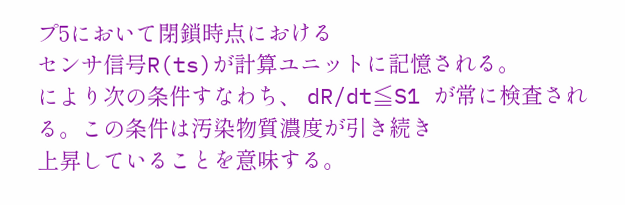プ5において閉鎖時点における
センサ信号R(ts)が計算ユニットに記憶される。
により次の条件すなわち、 dR/dt≦S1 が常に検査される。この条件は汚染物質濃度が引き続き
上昇していることを意味する。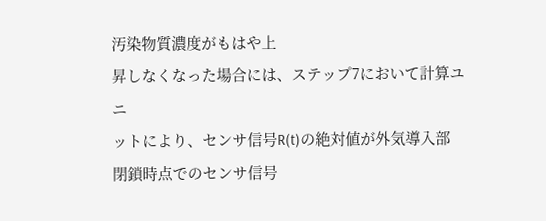汚染物質濃度がもはや上
昇しなくなった場合には、ステップ7において計算ユニ
ットにより、センサ信号R(t)の絶対値が外気導入部
閉鎖時点でのセンサ信号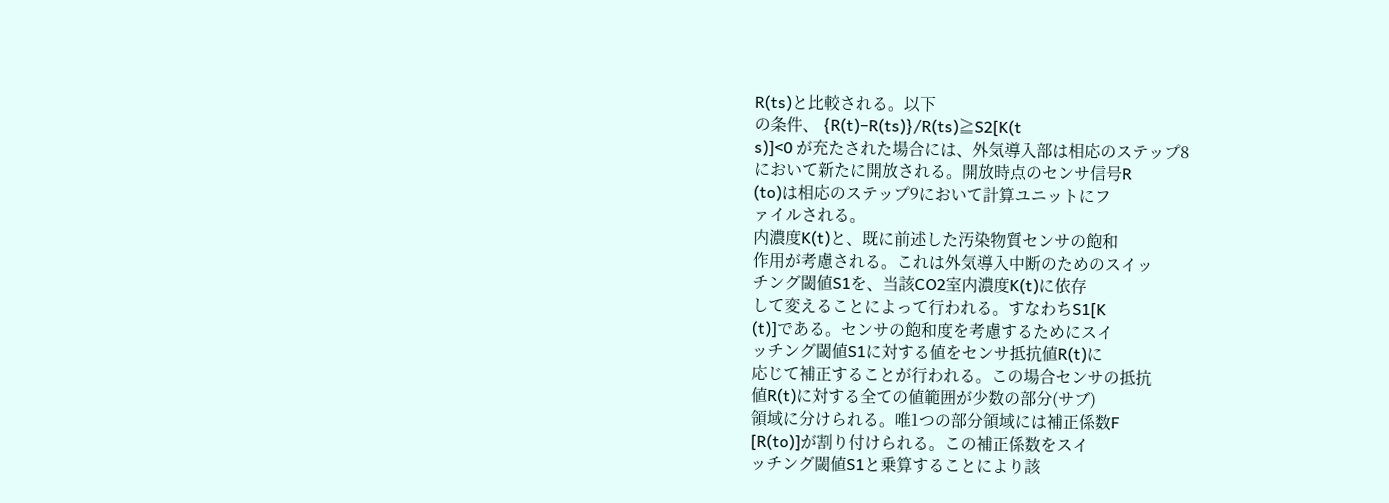R(ts)と比較される。以下
の条件、 {R(t)−R(ts)}/R(ts)≧S2[K(t
s)]<0 が充たされた場合には、外気導入部は相応のステップ8
において新たに開放される。開放時点のセンサ信号R
(to)は相応のステップ9において計算ユニットにフ
ァイルされる。
内濃度K(t)と、既に前述した汚染物質センサの飽和
作用が考慮される。これは外気導入中断のためのスイッ
チング閾値S1を、当該CO2室内濃度K(t)に依存
して変えることによって行われる。すなわちS1[K
(t)]である。センサの飽和度を考慮するためにスイ
ッチング閾値S1に対する値をセンサ抵抗値R(t)に
応じて補正することが行われる。この場合センサの抵抗
値R(t)に対する全ての値範囲が少数の部分(サブ)
領域に分けられる。唯1つの部分領域には補正係数F
[R(to)]が割り付けられる。この補正係数をスイ
ッチング閾値S1と乗算することにより該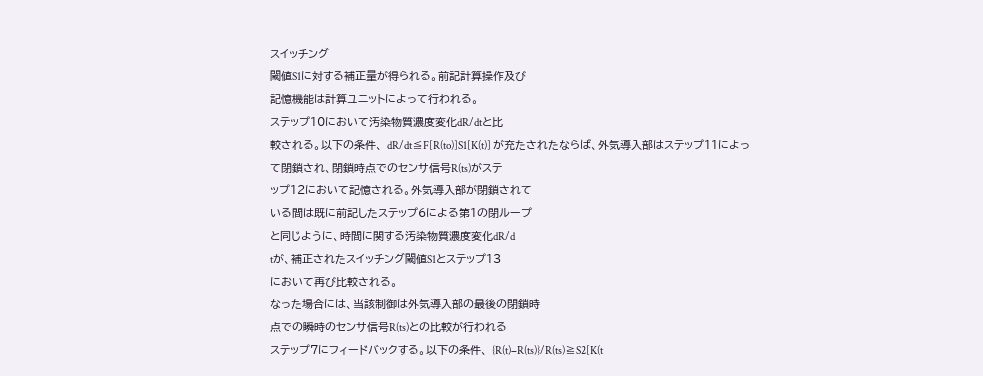スイッチング
閾値S1に対する補正量が得られる。前記計算操作及び
記憶機能は計算ユニットによって行われる。
ステップ10において汚染物質濃度変化dR/dtと比
較される。以下の条件、 dR/dt≦F[R(to)]S1[K(t)] が充たされたならば、外気導入部はステップ11によっ
て閉鎖され、閉鎖時点でのセンサ信号R(ts)がステ
ップ12において記憶される。外気導入部が閉鎖されて
いる間は既に前記したステップ6による第1の閉ループ
と同じように、時間に関する汚染物質濃度変化dR/d
tが、補正されたスイッチング閾値S1とステップ13
において再び比較される。
なった場合には、当該制御は外気導入部の最後の閉鎖時
点での瞬時のセンサ信号R(ts)との比較が行われる
ステップ7にフィードバックする。以下の条件、 {R(t)−R(ts)}/R(ts)≧S2[K(t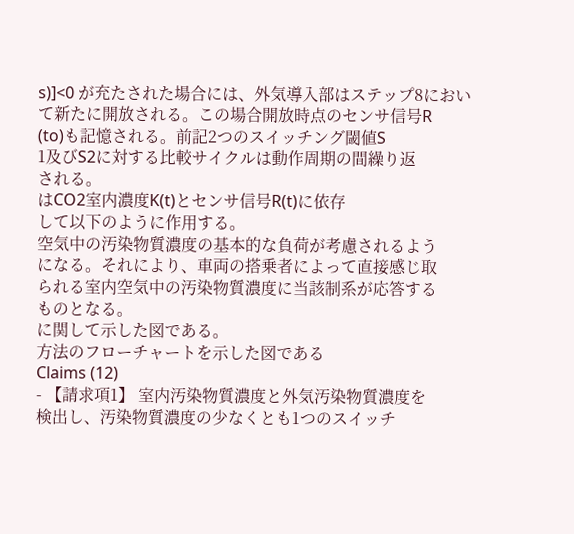s)]<0 が充たされた場合には、外気導入部はステップ8におい
て新たに開放される。この場合開放時点のセンサ信号R
(to)も記憶される。前記2つのスイッチング閾値S
1及びS2に対する比較サイクルは動作周期の間繰り返
される。
はCO2室内濃度K(t)とセンサ信号R(t)に依存
して以下のように作用する。
空気中の汚染物質濃度の基本的な負荷が考慮されるよう
になる。それにより、車両の搭乗者によって直接感じ取
られる室内空気中の汚染物質濃度に当該制系が応答する
ものとなる。
に関して示した図である。
方法のフローチャートを示した図である
Claims (12)
- 【請求項1】 室内汚染物質濃度と外気汚染物質濃度を
検出し、汚染物質濃度の少なくとも1つのスイッチ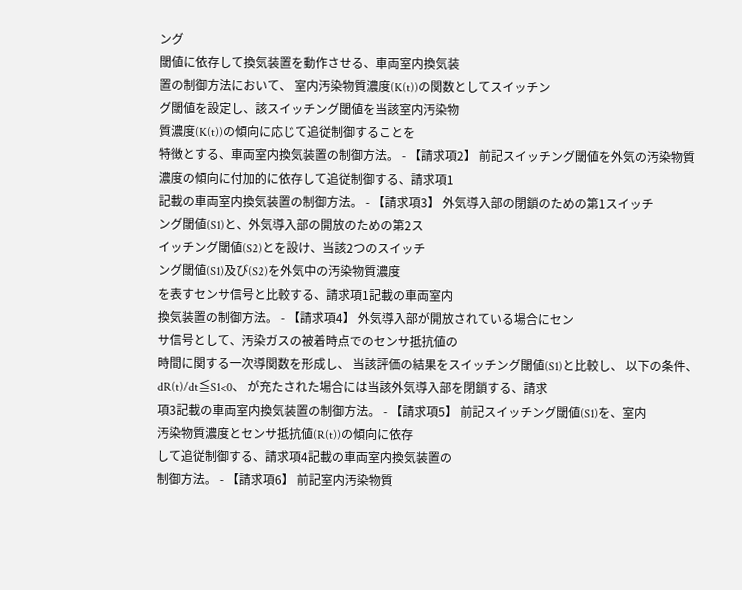ング
閾値に依存して換気装置を動作させる、車両室内換気装
置の制御方法において、 室内汚染物質濃度(K(t))の関数としてスイッチン
グ閾値を設定し、該スイッチング閾値を当該室内汚染物
質濃度(K(t))の傾向に応じて追従制御することを
特徴とする、車両室内換気装置の制御方法。 - 【請求項2】 前記スイッチング閾値を外気の汚染物質
濃度の傾向に付加的に依存して追従制御する、請求項1
記載の車両室内換気装置の制御方法。 - 【請求項3】 外気導入部の閉鎖のための第1スイッチ
ング閾値(S1)と、外気導入部の開放のための第2ス
イッチング閾値(S2)とを設け、当該2つのスイッチ
ング閾値(S1)及び(S2)を外気中の汚染物質濃度
を表すセンサ信号と比較する、請求項1記載の車両室内
換気装置の制御方法。 - 【請求項4】 外気導入部が開放されている場合にセン
サ信号として、汚染ガスの被着時点でのセンサ抵抗値の
時間に関する一次導関数を形成し、 当該評価の結果をスイッチング閾値(S1)と比較し、 以下の条件、 dR(t)/dt≦S1<0、 が充たされた場合には当該外気導入部を閉鎖する、請求
項3記載の車両室内換気装置の制御方法。 - 【請求項5】 前記スイッチング閾値(S1)を、室内
汚染物質濃度とセンサ抵抗値(R(t))の傾向に依存
して追従制御する、請求項4記載の車両室内換気装置の
制御方法。 - 【請求項6】 前記室内汚染物質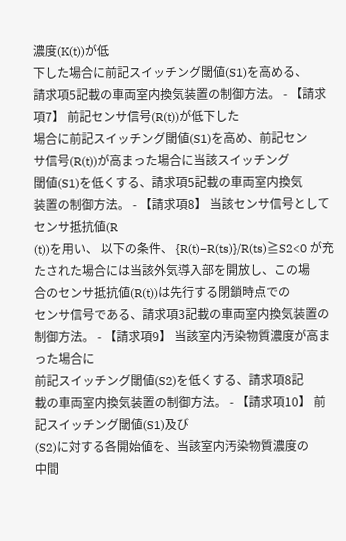濃度(K(t))が低
下した場合に前記スイッチング閾値(S1)を高める、
請求項5記載の車両室内換気装置の制御方法。 - 【請求項7】 前記センサ信号(R(t))が低下した
場合に前記スイッチング閾値(S1)を高め、前記セン
サ信号(R(t))が高まった場合に当該スイッチング
閾値(S1)を低くする、請求項5記載の車両室内換気
装置の制御方法。 - 【請求項8】 当該センサ信号としてセンサ抵抗値(R
(t))を用い、 以下の条件、 {R(t)−R(ts)}/R(ts)≧S2<0 が充たされた場合には当該外気導入部を開放し、この場
合のセンサ抵抗値(R(t))は先行する閉鎖時点での
センサ信号である、請求項3記載の車両室内換気装置の
制御方法。 - 【請求項9】 当該室内汚染物質濃度が高まった場合に
前記スイッチング閾値(S2)を低くする、請求項8記
載の車両室内換気装置の制御方法。 - 【請求項10】 前記スイッチング閾値(S1)及び
(S2)に対する各開始値を、当該室内汚染物質濃度の
中間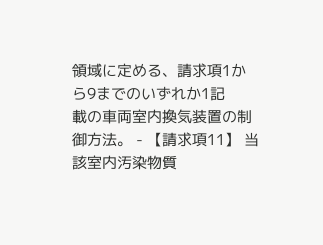領域に定める、請求項1から9までのいずれか1記
載の車両室内換気装置の制御方法。 - 【請求項11】 当該室内汚染物質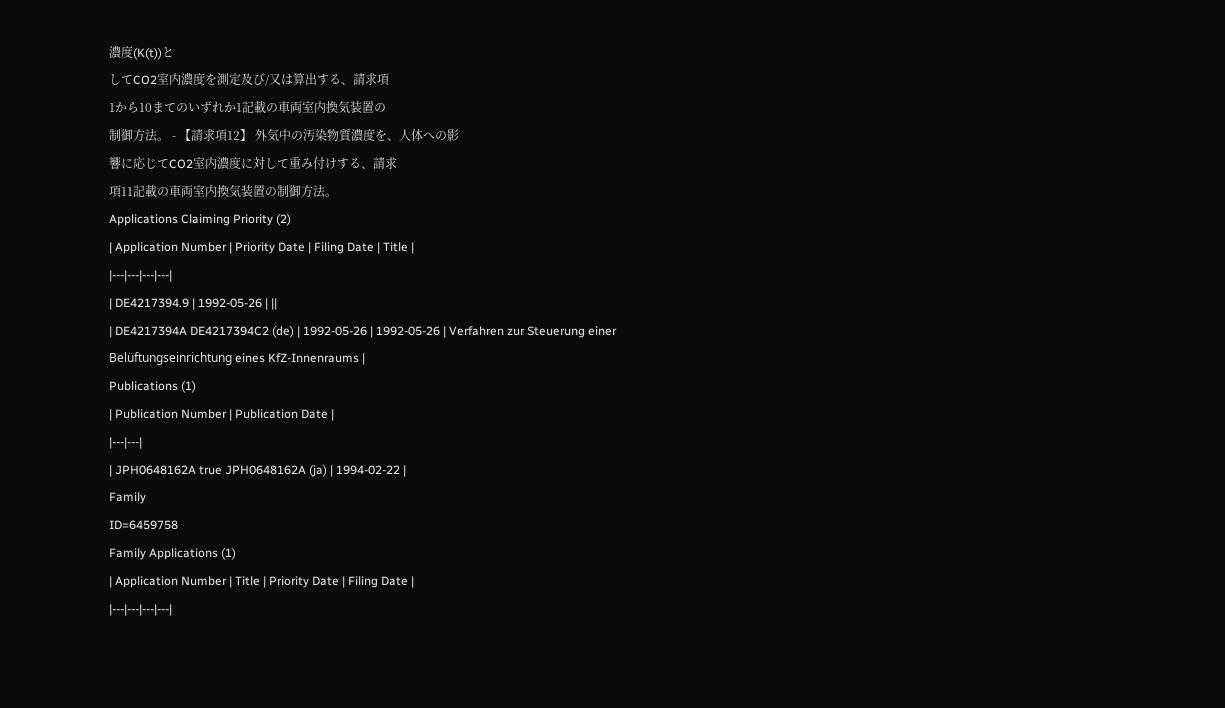濃度(K(t))と
してCO2室内濃度を測定及び/又は算出する、請求項
1から10まてのいずれか1記載の車両室内換気装置の
制御方法。 - 【請求項12】 外気中の汚染物質濃度を、人体への影
響に応じてCO2室内濃度に対して重み付けする、請求
項11記載の車両室内換気装置の制御方法。
Applications Claiming Priority (2)
| Application Number | Priority Date | Filing Date | Title |
|---|---|---|---|
| DE4217394.9 | 1992-05-26 | ||
| DE4217394A DE4217394C2 (de) | 1992-05-26 | 1992-05-26 | Verfahren zur Steuerung einer Belüftungseinrichtung eines KfZ-Innenraums |
Publications (1)
| Publication Number | Publication Date |
|---|---|
| JPH0648162A true JPH0648162A (ja) | 1994-02-22 |
Family
ID=6459758
Family Applications (1)
| Application Number | Title | Priority Date | Filing Date |
|---|---|---|---|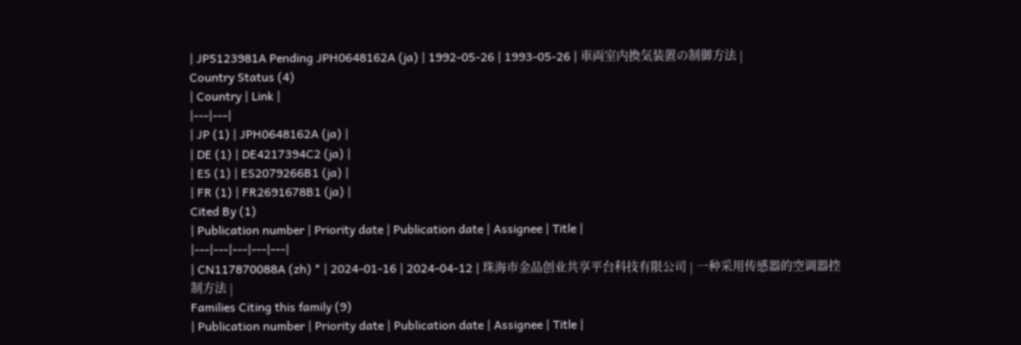| JP5123981A Pending JPH0648162A (ja) | 1992-05-26 | 1993-05-26 | 車両室内換気装置の制御方法 |
Country Status (4)
| Country | Link |
|---|---|
| JP (1) | JPH0648162A (ja) |
| DE (1) | DE4217394C2 (ja) |
| ES (1) | ES2079266B1 (ja) |
| FR (1) | FR2691678B1 (ja) |
Cited By (1)
| Publication number | Priority date | Publication date | Assignee | Title |
|---|---|---|---|---|
| CN117870088A (zh) * | 2024-01-16 | 2024-04-12 | 珠海市金品创业共享平台科技有限公司 | 一种采用传感器的空调器控制方法 |
Families Citing this family (9)
| Publication number | Priority date | Publication date | Assignee | Title |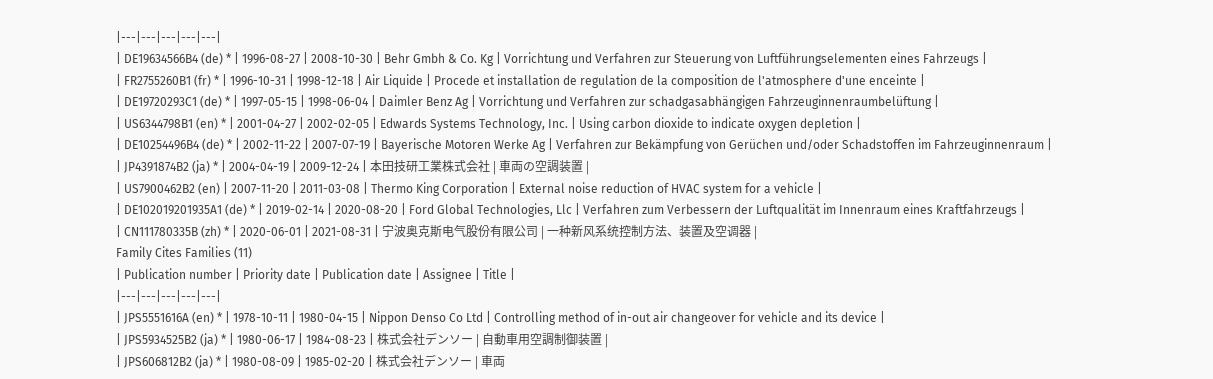|---|---|---|---|---|
| DE19634566B4 (de) * | 1996-08-27 | 2008-10-30 | Behr Gmbh & Co. Kg | Vorrichtung und Verfahren zur Steuerung von Luftführungselementen eines Fahrzeugs |
| FR2755260B1 (fr) * | 1996-10-31 | 1998-12-18 | Air Liquide | Procede et installation de regulation de la composition de l'atmosphere d'une enceinte |
| DE19720293C1 (de) * | 1997-05-15 | 1998-06-04 | Daimler Benz Ag | Vorrichtung und Verfahren zur schadgasabhängigen Fahrzeuginnenraumbelüftung |
| US6344798B1 (en) * | 2001-04-27 | 2002-02-05 | Edwards Systems Technology, Inc. | Using carbon dioxide to indicate oxygen depletion |
| DE10254496B4 (de) * | 2002-11-22 | 2007-07-19 | Bayerische Motoren Werke Ag | Verfahren zur Bekämpfung von Gerüchen und/oder Schadstoffen im Fahrzeuginnenraum |
| JP4391874B2 (ja) * | 2004-04-19 | 2009-12-24 | 本田技研工業株式会社 | 車両の空調装置 |
| US7900462B2 (en) | 2007-11-20 | 2011-03-08 | Thermo King Corporation | External noise reduction of HVAC system for a vehicle |
| DE102019201935A1 (de) * | 2019-02-14 | 2020-08-20 | Ford Global Technologies, Llc | Verfahren zum Verbessern der Luftqualität im Innenraum eines Kraftfahrzeugs |
| CN111780335B (zh) * | 2020-06-01 | 2021-08-31 | 宁波奥克斯电气股份有限公司 | 一种新风系统控制方法、装置及空调器 |
Family Cites Families (11)
| Publication number | Priority date | Publication date | Assignee | Title |
|---|---|---|---|---|
| JPS5551616A (en) * | 1978-10-11 | 1980-04-15 | Nippon Denso Co Ltd | Controlling method of in-out air changeover for vehicle and its device |
| JPS5934525B2 (ja) * | 1980-06-17 | 1984-08-23 | 株式会社デンソー | 自動車用空調制御装置 |
| JPS606812B2 (ja) * | 1980-08-09 | 1985-02-20 | 株式会社デンソー | 車両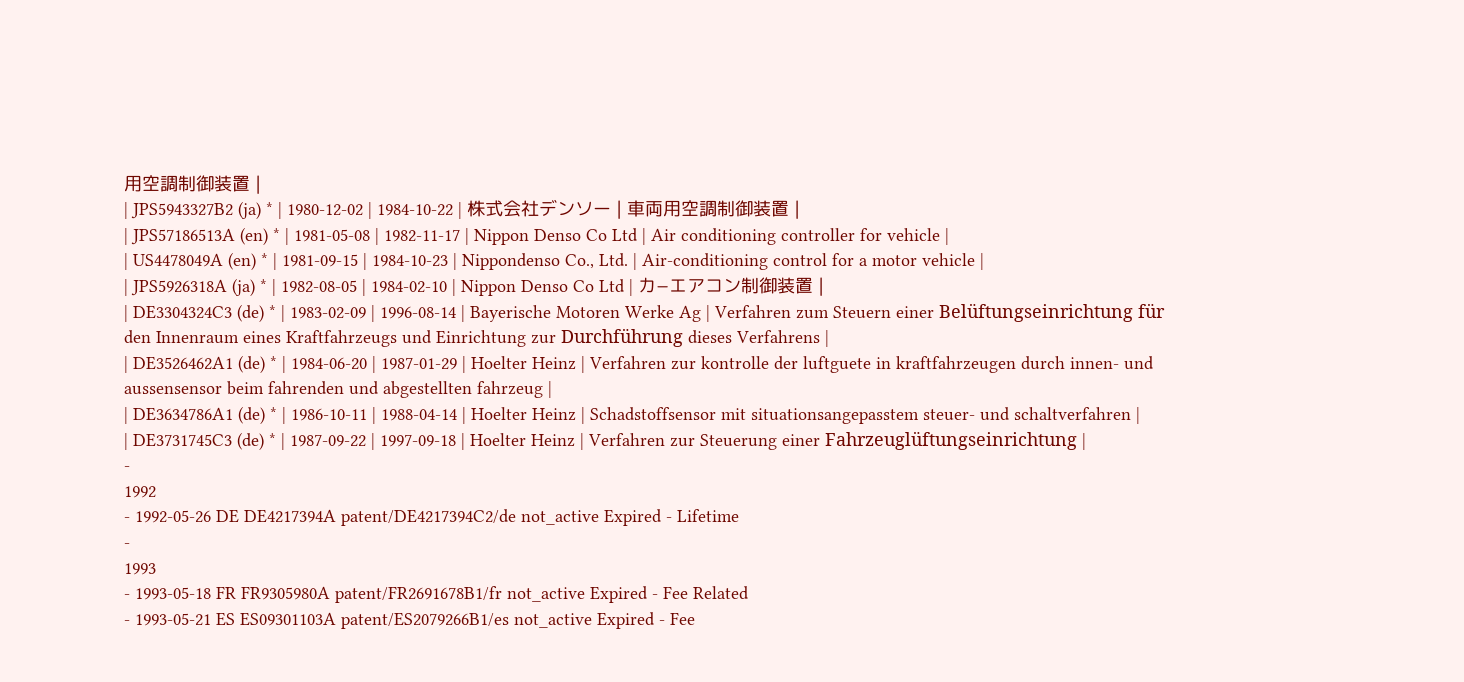用空調制御装置 |
| JPS5943327B2 (ja) * | 1980-12-02 | 1984-10-22 | 株式会社デンソー | 車両用空調制御装置 |
| JPS57186513A (en) * | 1981-05-08 | 1982-11-17 | Nippon Denso Co Ltd | Air conditioning controller for vehicle |
| US4478049A (en) * | 1981-09-15 | 1984-10-23 | Nippondenso Co., Ltd. | Air-conditioning control for a motor vehicle |
| JPS5926318A (ja) * | 1982-08-05 | 1984-02-10 | Nippon Denso Co Ltd | カ−エアコン制御装置 |
| DE3304324C3 (de) * | 1983-02-09 | 1996-08-14 | Bayerische Motoren Werke Ag | Verfahren zum Steuern einer Belüftungseinrichtung für den Innenraum eines Kraftfahrzeugs und Einrichtung zur Durchführung dieses Verfahrens |
| DE3526462A1 (de) * | 1984-06-20 | 1987-01-29 | Hoelter Heinz | Verfahren zur kontrolle der luftguete in kraftfahrzeugen durch innen- und aussensensor beim fahrenden und abgestellten fahrzeug |
| DE3634786A1 (de) * | 1986-10-11 | 1988-04-14 | Hoelter Heinz | Schadstoffsensor mit situationsangepasstem steuer- und schaltverfahren |
| DE3731745C3 (de) * | 1987-09-22 | 1997-09-18 | Hoelter Heinz | Verfahren zur Steuerung einer Fahrzeuglüftungseinrichtung |
-
1992
- 1992-05-26 DE DE4217394A patent/DE4217394C2/de not_active Expired - Lifetime
-
1993
- 1993-05-18 FR FR9305980A patent/FR2691678B1/fr not_active Expired - Fee Related
- 1993-05-21 ES ES09301103A patent/ES2079266B1/es not_active Expired - Fee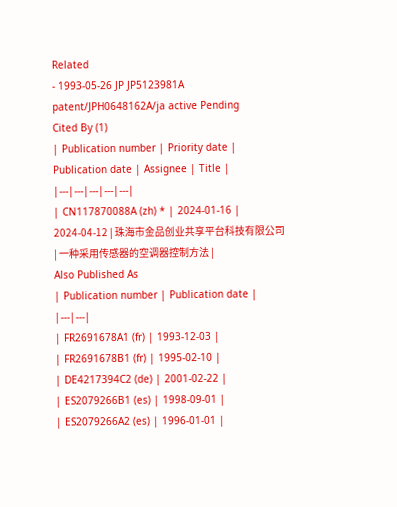Related
- 1993-05-26 JP JP5123981A patent/JPH0648162A/ja active Pending
Cited By (1)
| Publication number | Priority date | Publication date | Assignee | Title |
|---|---|---|---|---|
| CN117870088A (zh) * | 2024-01-16 | 2024-04-12 | 珠海市金品创业共享平台科技有限公司 | 一种采用传感器的空调器控制方法 |
Also Published As
| Publication number | Publication date |
|---|---|
| FR2691678A1 (fr) | 1993-12-03 |
| FR2691678B1 (fr) | 1995-02-10 |
| DE4217394C2 (de) | 2001-02-22 |
| ES2079266B1 (es) | 1998-09-01 |
| ES2079266A2 (es) | 1996-01-01 |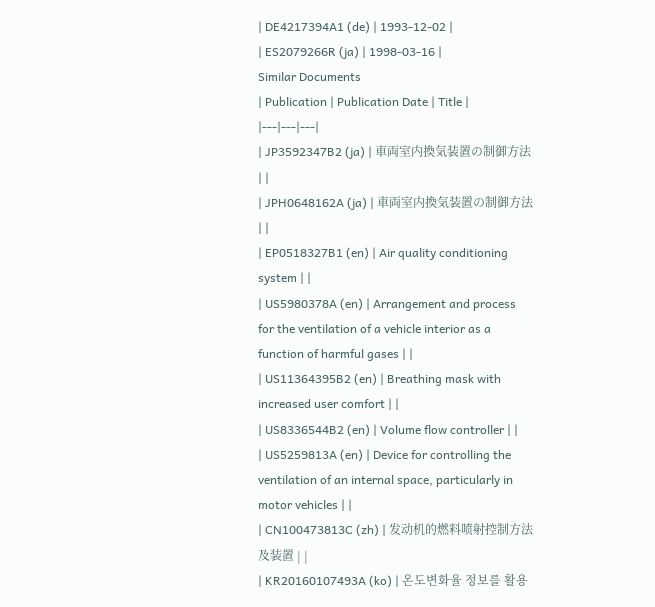| DE4217394A1 (de) | 1993-12-02 |
| ES2079266R (ja) | 1998-03-16 |
Similar Documents
| Publication | Publication Date | Title |
|---|---|---|
| JP3592347B2 (ja) | 車両室内換気装置の制御方法 | |
| JPH0648162A (ja) | 車両室内換気装置の制御方法 | |
| EP0518327B1 (en) | Air quality conditioning system | |
| US5980378A (en) | Arrangement and process for the ventilation of a vehicle interior as a function of harmful gases | |
| US11364395B2 (en) | Breathing mask with increased user comfort | |
| US8336544B2 (en) | Volume flow controller | |
| US5259813A (en) | Device for controlling the ventilation of an internal space, particularly in motor vehicles | |
| CN100473813C (zh) | 发动机的燃料喷射控制方法及装置 | |
| KR20160107493A (ko) | 온도변화율 정보를 활용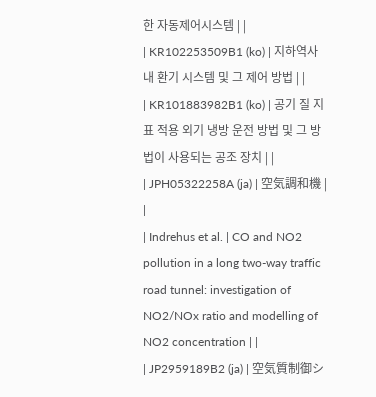한 자동제어시스템 | |
| KR102253509B1 (ko) | 지하역사 내 환기 시스템 및 그 제어 방법 | |
| KR101883982B1 (ko) | 공기 질 지표 적용 외기 냉방 운전 방법 및 그 방법이 사용되는 공조 장치 | |
| JPH05322258A (ja) | 空気調和機 | |
| Indrehus et al. | CO and NO2 pollution in a long two-way traffic road tunnel: investigation of NO2/NOx ratio and modelling of NO2 concentration | |
| JP2959189B2 (ja) | 空気質制御シ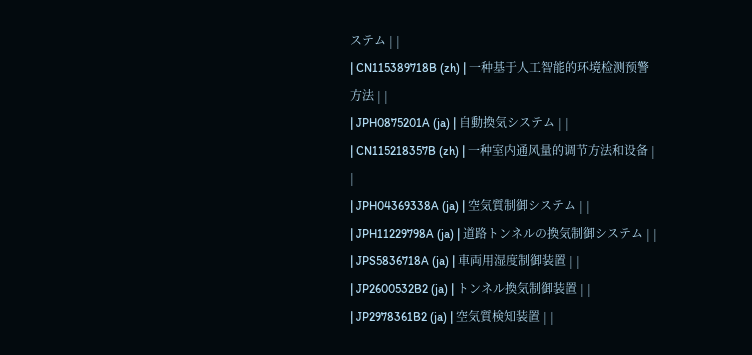ステム | |
| CN115389718B (zh) | 一种基于人工智能的环境检测预警方法 | |
| JPH0875201A (ja) | 自動換気システム | |
| CN115218357B (zh) | 一种室内通风量的调节方法和设备 | |
| JPH04369338A (ja) | 空気質制御システム | |
| JPH11229798A (ja) | 道路トンネルの換気制御システム | |
| JPS5836718A (ja) | 車両用湿度制御装置 | |
| JP2600532B2 (ja) | トンネル換気制御装置 | |
| JP2978361B2 (ja) | 空気質検知装置 | |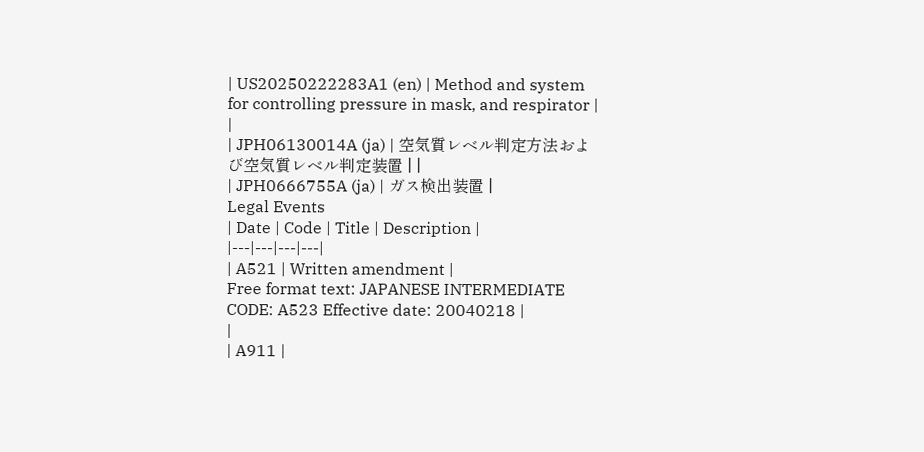| US20250222283A1 (en) | Method and system for controlling pressure in mask, and respirator | |
| JPH06130014A (ja) | 空気質レベル判定方法および空気質レベル判定装置 | |
| JPH0666755A (ja) | ガス検出装置 |
Legal Events
| Date | Code | Title | Description |
|---|---|---|---|
| A521 | Written amendment |
Free format text: JAPANESE INTERMEDIATE CODE: A523 Effective date: 20040218 |
|
| A911 |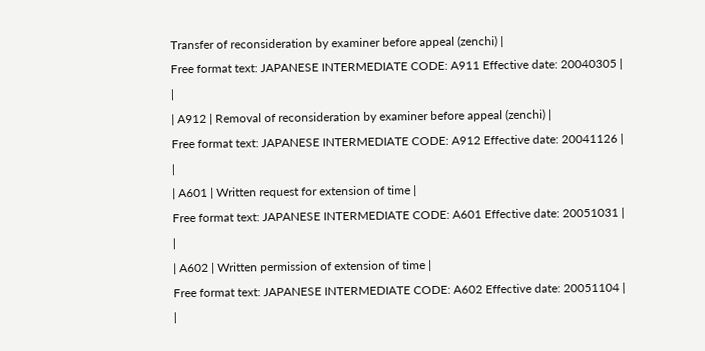Transfer of reconsideration by examiner before appeal (zenchi) |
Free format text: JAPANESE INTERMEDIATE CODE: A911 Effective date: 20040305 |
|
| A912 | Removal of reconsideration by examiner before appeal (zenchi) |
Free format text: JAPANESE INTERMEDIATE CODE: A912 Effective date: 20041126 |
|
| A601 | Written request for extension of time |
Free format text: JAPANESE INTERMEDIATE CODE: A601 Effective date: 20051031 |
|
| A602 | Written permission of extension of time |
Free format text: JAPANESE INTERMEDIATE CODE: A602 Effective date: 20051104 |
|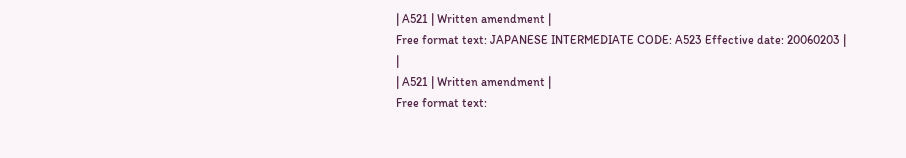| A521 | Written amendment |
Free format text: JAPANESE INTERMEDIATE CODE: A523 Effective date: 20060203 |
|
| A521 | Written amendment |
Free format text: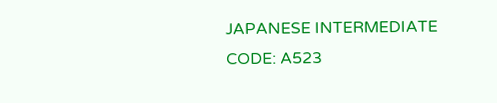JAPANESE INTERMEDIATE CODE: A523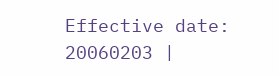Effective date: 20060203 |